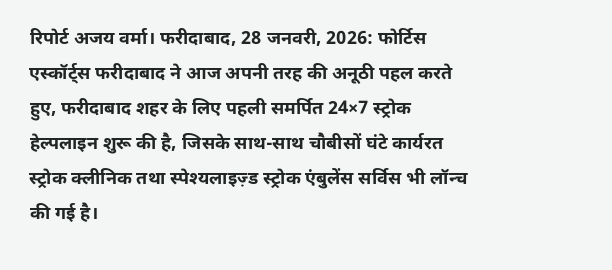रिपोर्ट अजय वर्मा। फरीदाबाद, 28 जनवरी, 2026: फोर्टिस एस्कॉर्ट्स फरीदाबाद ने आज अपनी तरह की अनूठी पहल करते हुए, फरीदाबाद शहर के लिए पहली समर्पित 24×7 स्ट्रोक हेल्पलाइन शुरू की है, जिसके साथ-साथ चौबीसों घंटे कार्यरत स्ट्रोक क्लीनिक तथा स्पेश्यलाइज़्ड स्ट्रोक एंबुलेंस सर्विस भी लॉन्च की गई है।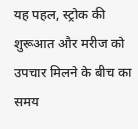यह पहल, स्ट्रोक की शुरूआत और मरीज को उपचार मिलने के बीच का समय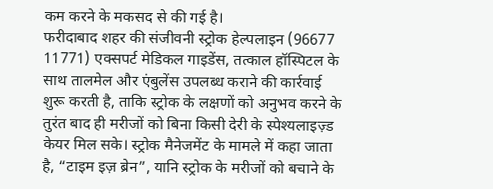कम करने के मकसद से की गई है।
फरीदाबाद शहर की संजीवनी स्ट्रोक हेल्पलाइन (96677 11771) एक्सपर्ट मेडिकल गाइडेंस, तत्काल हॉस्पिटल के साथ तालमेल और एंबुलेंस उपलब्ध कराने की कार्रवाई शुरू करती है, ताकि स्ट्रोक के लक्षणों को अनुभव करने के तुरंत बाद ही मरीजों को बिना किसी देरी के स्पेश्यलाइज़्ड केयर मिल सके। स्ट्रोक मैनेजमेंट के मामले में कहा जाता है, “टाइम इज़ ब्रेन”, यानि स्ट्रोक के मरीजों को बचाने के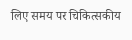लिए समय पर चिकित्सकीय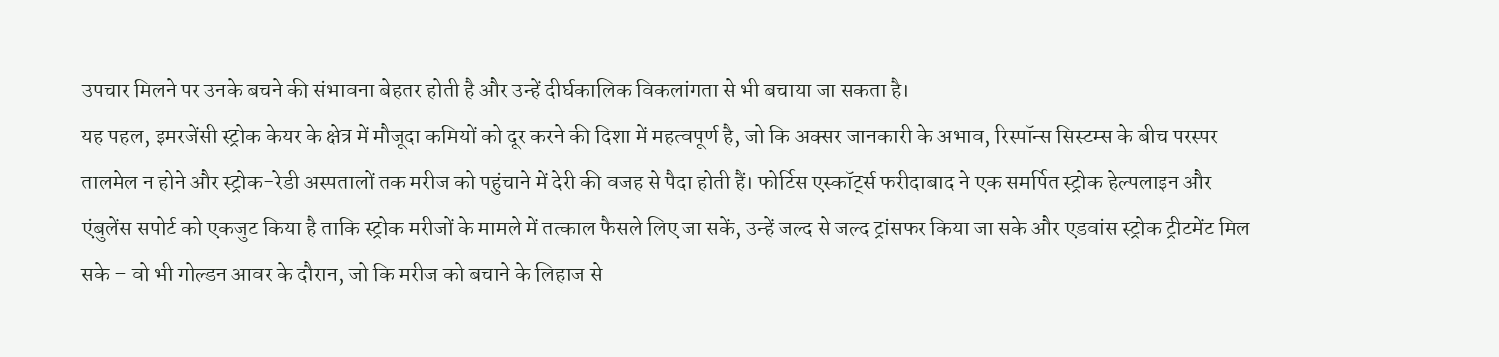उपचार मिलने पर उनके बचने की संभावना बेहतर होती है और उन्हें दीर्घकालिक विकलांगता से भी बचाया जा सकता है।
यह पहल, इमरजेंसी स्ट्रोक केयर के क्षेत्र में मौजूदा कमियों को दूर करने की दिशा में महत्वपूर्ण है, जो कि अक्सर जानकारी के अभाव, रिस्पॉन्स सिस्टम्स के बीच परस्पर तालमेल न होने और स्ट्रोक-रेडी अस्पतालों तक मरीज को पहुंचाने में देरी की वजह से पैदा होती हैं। फोर्टिस एस्कॉर्ट्स फरीदाबाद ने एक समर्पित स्ट्रोक हेल्पलाइन और एंबुलेंस सपोर्ट को एकजुट किया है ताकि स्ट्रोक मरीजों के मामले में तत्काल फैसले लिए जा सकें, उन्हें जल्द से जल्द ट्रांसफर किया जा सके और एडवांस स्ट्रोक ट्रीटमेंट मिल सके – वो भी गोल्डन आवर के दौरान, जो कि मरीज को बचाने के लिहाज से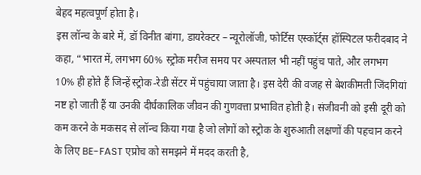बेहद महत्वपूर्ण होता है।
इस लॉन्च के बारे में, डॉ विनीत बांगा, डायरेक्टर – न्यूरोलॉजी, फोर्टिस एस्कॉर्ट्स हॉस्पिटल फरीदबाद ने कहा, “भारत में, लगभग 60% स्ट्रोक मरीज समय पर अस्पताल भी नहीं पहुंच पाते, और लगभग 10% ही होते हैं जिन्हें स्ट्रोक-रेडी सेंटर में पहुंचाया जाता है। इस देरी की वजह से बेशकीमती जिंदगियां नष्ट हो जाती हैं या उनकी दीर्घकालिक जीवन की गुणवत्ता प्रभावित होती है। संजीवनी को इसी दूरी को कम करने के मकसद से लॉन्च किया गया है जो लोगों को स्ट्रोक के शुरुआती लक्षणों की पहचान करने के लिए BE-FAST एप्रोच को समझने में मदद करती है,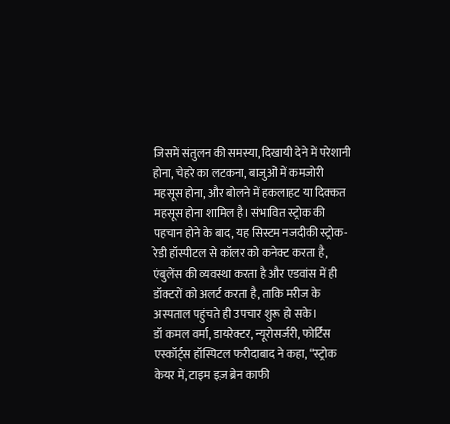जिसमें संतुलन की समस्या, दिखायी देने में परेशानी होना, चेहरे का लटकना, बाजुओं में कमजोरी महसूस होना, और बोलने में हकलाहट या दिक्कत महसूस होना शामिल है। संभावित स्ट्रोक की पहचान होने के बाद, यह सिस्टम नजदीकी स्ट्रोक-रेडी हॉस्पीटल से कॉलर को कनेक्ट करता है, एंबुलेंस की व्यवस्था करता है और एडवांस में ही डॉक्टरों को अलर्ट करता है, ताकि मरीज के अस्पताल पहुंचते ही उपचार शुरू हो सके।
डॉ कमल वर्मा, डायरेक्टर, न्यूरोसर्जरी, फोर्टिस एस्कॉर्ट्स हॉस्पिटल फरीदाबाद ने कहा, “स्ट्रोक केयर में, टाइम इज़ ब्रेन काफी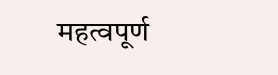महत्वपूर्ण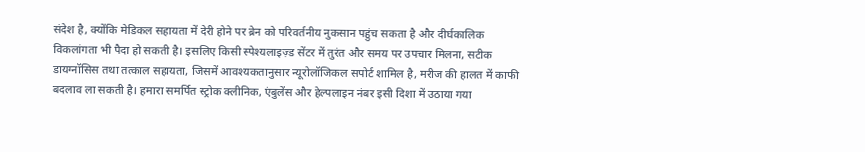संदेश है, क्योंकि मेडिकल सहायता में देरी होने पर ब्रेन को परिवर्तनीय नुकसान पहुंच सकता है और दीर्घकालिक विकलांगता भी पैदा हो सकती है। इसलिए किसी स्पेश्यलाइज़्ड सेंटर में तुरंत और समय पर उपचार मिलना, सटीक डायग्नॉसिस तथा तत्काल सहायता, जिसमें आवश्यकतानुसार न्यूरोलॉजिकल सपोर्ट शामिल है, मरीज की हालत में काफी बदलाव ला सकती है। हमारा समर्पित स्ट्रोक क्लीनिक, एंबुलेंस और हेल्पलाइन नंबर इसी दिशा में उठाया गया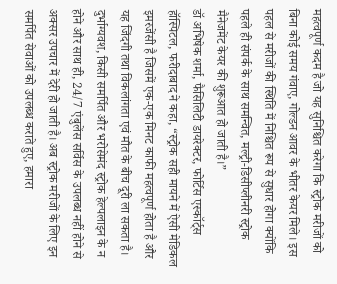महत्वपूर्ण कदम है जो यह सुनिश्चित करेगा कि स्ट्रोक मरीजों को बिना कोई समय गंवाए, गोल्डन आवर के भीतर केयर मिले। इस पहल से मरीजों की स्थिति में निश्चित रूप से सुधार होगा क्योंकि पहले ही संपर्क के साथ समन्वित, मल्ट्री-डिसीप्लीनरी स्ट्रोक मैनेजमेंट केयर की शुरूआत हो जाती है।”
डॉ अभिषेक शर्मा, फैसिलिटी डायरेक्टर, फोर्टिस एस्कॉर्ट्स हॉस्पिटल, फरीदाबाद ने कहा, “स्ट्रोक सही मायने में ऐसी मेडिकल इमरजेंसी है जिसमें एक-एक मिनट काफी महत्वपूर्ण होता है और यह जिंदगी तथा विकलांगता एवं मौत के बीच दूरी ला सकता है। दुर्भाग्यवश, किसी समर्पित और भरोसेमंद स्ट्रोक हेल्पलाइन के न होने और साथ ही, 24/7 एंबुलेंस सर्विस के उपलब्ध नहीं होने से अक्सर उपचार में देरी हो जाती है। अब स्ट्रोक मरीजों के लिए इन समर्पित सेवाओं को उपलब्ध कराते हुए, हमारा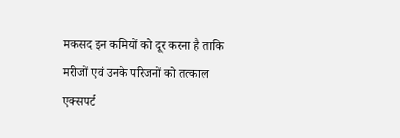मकसद इन कमियों को दूर करना है ताकि मरीजों एवं उनके परिजनों को तत्काल एक्सपर्ट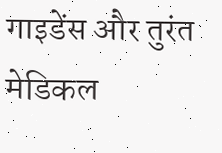गाइडेंस और तुरंत मेडिकल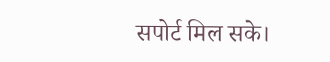सपोर्ट मिल सके।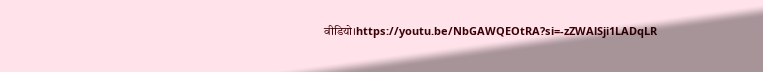वीडियो।https://youtu.be/NbGAWQEOtRA?si=-zZWAlSji1LADqLR